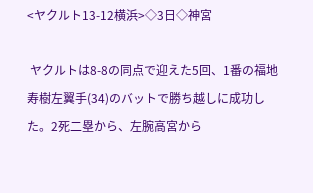<ヤクルト13-12横浜>◇3日◇神宮

 ヤクルトは8-8の同点で迎えた5回、1番の福地寿樹左翼手(34)のバットで勝ち越しに成功した。2死二塁から、左腕高宮から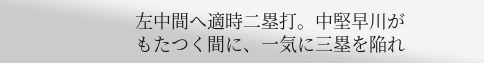左中間へ適時二塁打。中堅早川がもたつく間に、一気に三塁を陥れ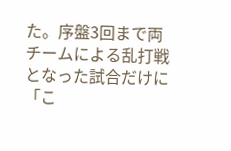た。序盤3回まで両チームによる乱打戦となった試合だけに「こ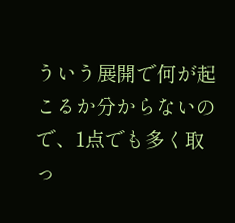ういう展開で何が起こるか分からないので、1点でも多く取っ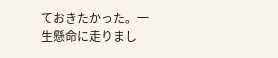ておきたかった。一生懸命に走りまし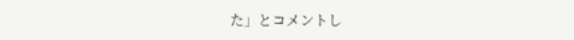た」とコメントし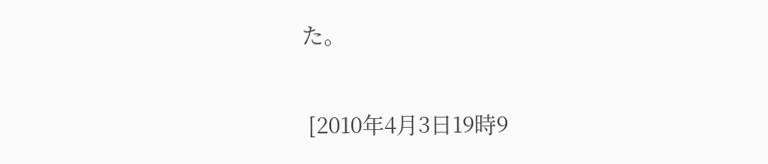た。

 [2010年4月3日19時9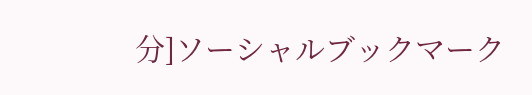分]ソーシャルブックマーク